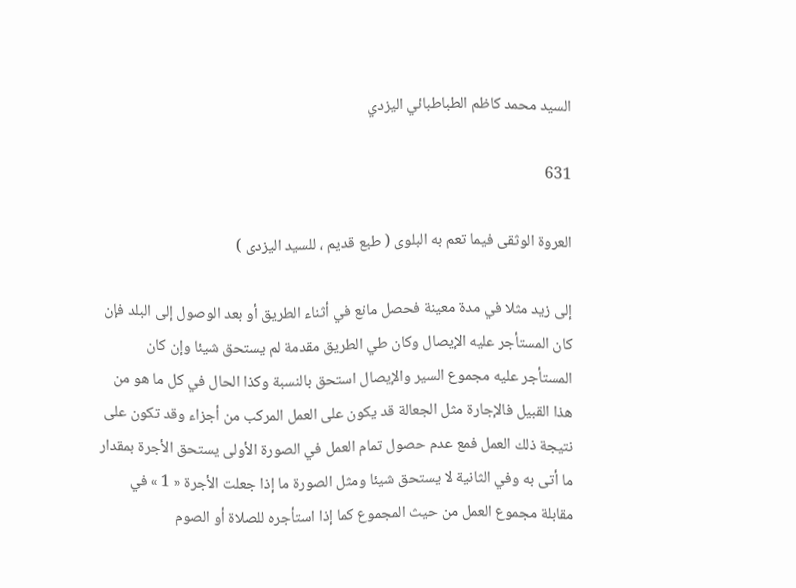السيد محمد كاظم الطباطبائي اليزدي

631

العروة الوثقى فيما تعم به البلوى ( طبع قديم ، للسيد اليزدى )

إلى زيد مثلا في مدة معينة فحصل مانع في أثناء الطريق أو بعد الوصول إلى البلد فإن كان المستأجر عليه الإيصال وكان طي الطريق مقدمة لم يستحق شيئا وإن كان المستأجر عليه مجموع السير والإيصال استحق بالنسبة وكذا الحال في كل ما هو من هذا القبيل فالإجارة مثل الجعالة قد يكون على العمل المركب من أجزاء وقد تكون على نتيجة ذلك العمل فمع عدم حصول تمام العمل في الصورة الأولى يستحق الأجرة بمقدار ما أتى به وفي الثانية لا يستحق شيئا ومثل الصورة ما إذا جعلت الأجرة « 1 » في مقابلة مجموع العمل من حيث المجموع كما إذا استأجره للصلاة أو الصوم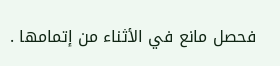فحصل مانع في الأثناء من إتمامها .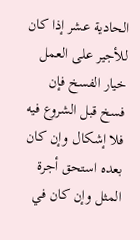الحادية عشر إذا كان للأجير على العمل خيار الفسخ فإن فسخ قبل الشروع فيه فلا إشكال وإن كان بعده استحق أجرة المثل وإن كان في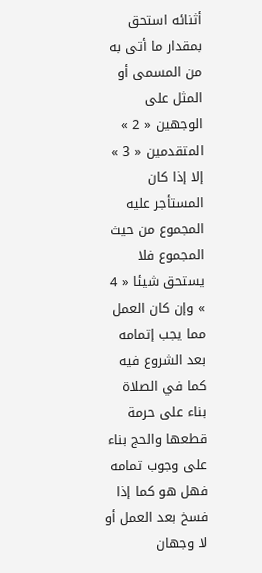أثنائه استحق بمقدار ما أتى به من المسمى أو المثل على الوجهين « 2 » المتقدمين « 3 » إلا إذا كان المستأجر عليه المجموع من حيث المجموع فلا يستحق شيئا « 4 » وإن كان العمل مما يجب إتمامه بعد الشروع فيه كما في الصلاة بناء على حرمة قطعها والحج بناء على وجوب تمامه فهل هو كما إذا فسخ بعد العمل أو لا وجهان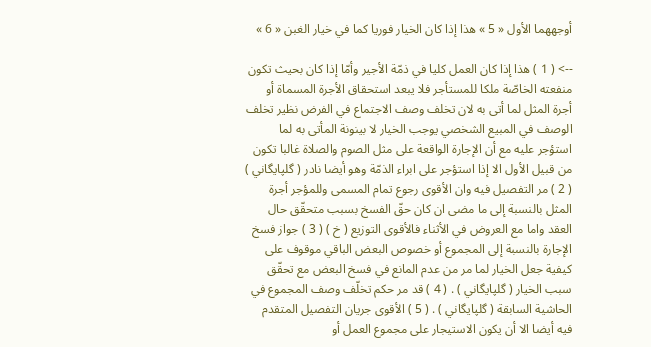أوجههما الأول « 5 » هذا إذا كان الخيار فوريا كما في خيار الغبن « 6 »

--> ( 1 ) هذا إذا كان العمل كليا في ذمّة الأجير وأمّا إذا كان بحيث تكون منفعته الخاصّة ملكا للمستأجر فلا يبعد استحقاق الأجرة المسماة أو أجرة المثل لما أتى به لان تخلف وصف الاجتماع في الفرض نظير تخلف الوصف في المبيع الشخصي يوجب الخيار لا بينونة المأتى به لما استؤجر عليه مع أن الإجارة الواقعة على مثل الصوم والصلاة غالبا تكون من قبيل الأول الا إذا استؤجر على ابراء الذمّة وهو أيضا نادر ( گلپايگاني ) ( 2 ) مر التفصيل فيه وان الأقوى رجوع تمام المسمى وللمؤجر أجرة المثل بالنسبة إلى ما مضى ان كان حقّ الفسخ بسبب متحقّق حال العقد واما مع العروض في الأثناء فالأقوى التوزيع ( خ ) ( 3 ) جواز فسخ الإجارة بالنسبة إلى المجموع أو خصوص البعض الباقي موقوف على كيفية جعل الخيار لما مر من عدم المانع في فسخ البعض مع تحقّق سبب الخيار ( گلپايگاني ) . ( 4 ) قد مر حكم تخلّف وصف المجموع في الحاشية السابقة ( گلپايگاني ) . ( 5 ) الأقوى جريان التفصيل المتقدم فيه أيضا الا أن يكون الاستيجار على مجموع العمل أو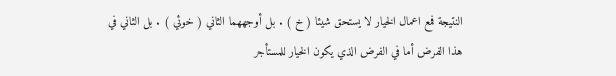النتيجة فمع اعمال الخيار لا يستحق شيئا ( خ ) . بل أوجههما الثاني ( خوئي ) . بل الثاني في هذا الفرض أما في الفرض الذي يكون الخيار للمستأجر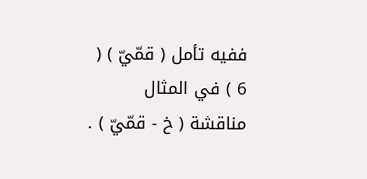ففيه تأمل ( قمّيّ ) ( 6 ) في المثال مناقشة ( خ - قمّيّ ) .